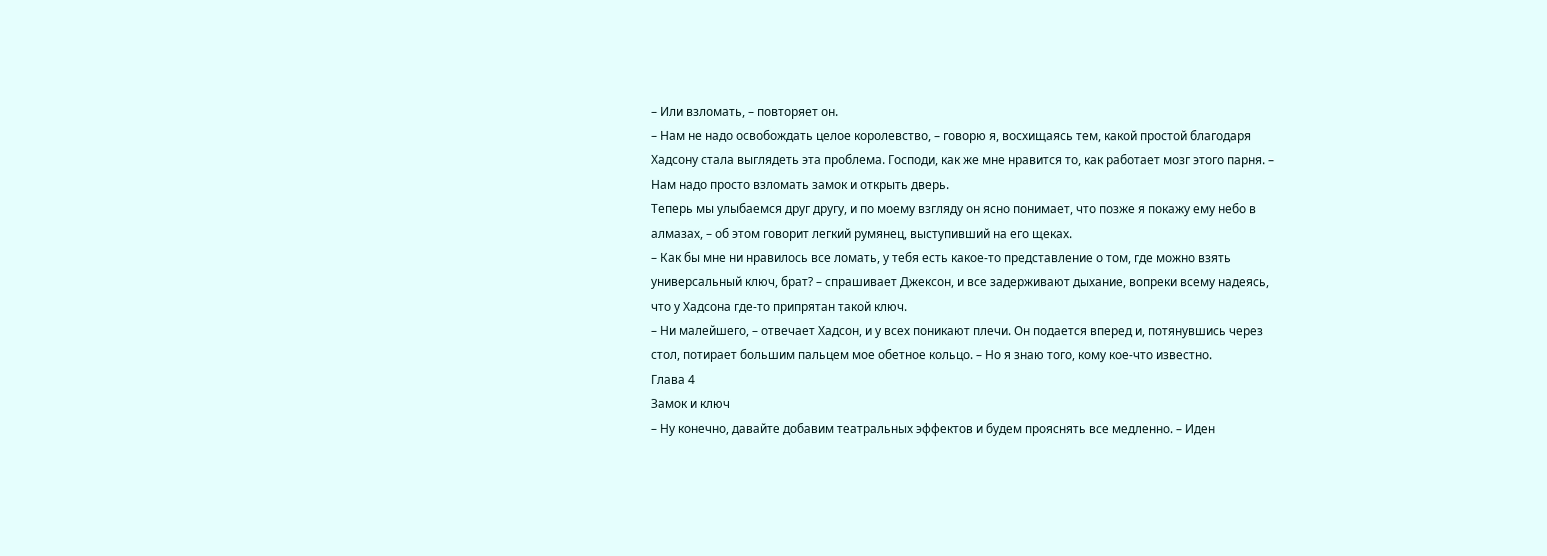– Или взломать, – повторяет он.
– Нам не надо освобождать целое королевство, – говорю я, восхищаясь тем, какой простой благодаря Хадсону стала выглядеть эта проблема. Господи, как же мне нравится то, как работает мозг этого парня. – Нам надо просто взломать замок и открыть дверь.
Теперь мы улыбаемся друг другу, и по моему взгляду он ясно понимает, что позже я покажу ему небо в алмазах, – об этом говорит легкий румянец, выступивший на его щеках.
– Как бы мне ни нравилось все ломать, у тебя есть какое-то представление о том, где можно взять универсальный ключ, брат? – спрашивает Джексон, и все задерживают дыхание, вопреки всему надеясь, что у Хадсона где-то припрятан такой ключ.
– Ни малейшего, – отвечает Хадсон, и у всех поникают плечи. Он подается вперед и, потянувшись через стол, потирает большим пальцем мое обетное кольцо. – Но я знаю того, кому кое-что известно.
Глава 4
Замок и ключ
– Ну конечно, давайте добавим театральных эффектов и будем прояснять все медленно. – Иден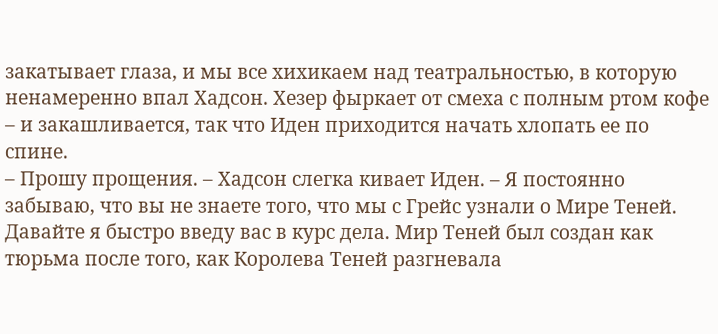закатывает глаза, и мы все хихикаем над театральностью, в которую ненамеренно впал Хадсон. Хезер фыркает от смеха с полным ртом кофе – и закашливается, так что Иден приходится начать хлопать ее по спине.
– Прошу прощения. – Хадсон слегка кивает Иден. – Я постоянно забываю, что вы не знаете того, что мы с Грейс узнали о Мире Теней. Давайте я быстро введу вас в курс дела. Мир Теней был создан как тюрьма после того, как Королева Теней разгневала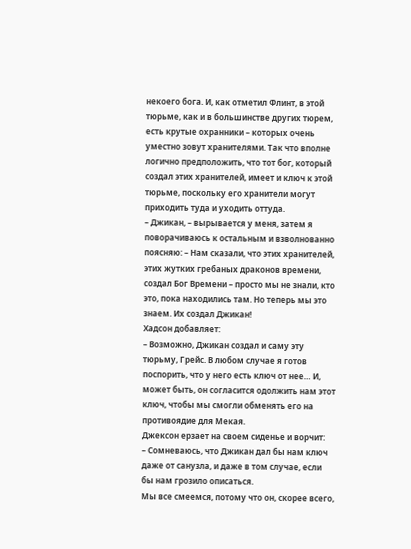некоего бога. И, как отметил Флинт, в этой тюрьме, как и в большинстве других тюрем, есть крутые охранники – которых очень уместно зовут хранителями. Так что вполне логично предположить, что тот бог, который создал этих хранителей, имеет и ключ к этой тюрьме, поскольку его хранители могут приходить туда и уходить оттуда.
– Джикан, – вырывается у меня, затем я поворачиваюсь к остальным и взволнованно поясняю: – Нам сказали, что этих хранителей, этих жутких гребаных драконов времени, создал Бог Времени – просто мы не знали, кто это, пока находились там. Но теперь мы это знаем. Их создал Джикан!
Хадсон добавляет:
– Возможно, Джикан создал и саму эту тюрьму, Грейс. В любом случае я готов поспорить, что у него есть ключ от нее… И, может быть, он согласится одолжить нам этот ключ, чтобы мы смогли обменять его на противоядие для Мекая.
Джексон ерзает на своем сиденье и ворчит:
– Сомневаюсь, что Джикан дал бы нам ключ даже от санузла, и даже в том случае, если бы нам грозило описаться.
Мы все смеемся, потому что он, скорее всего,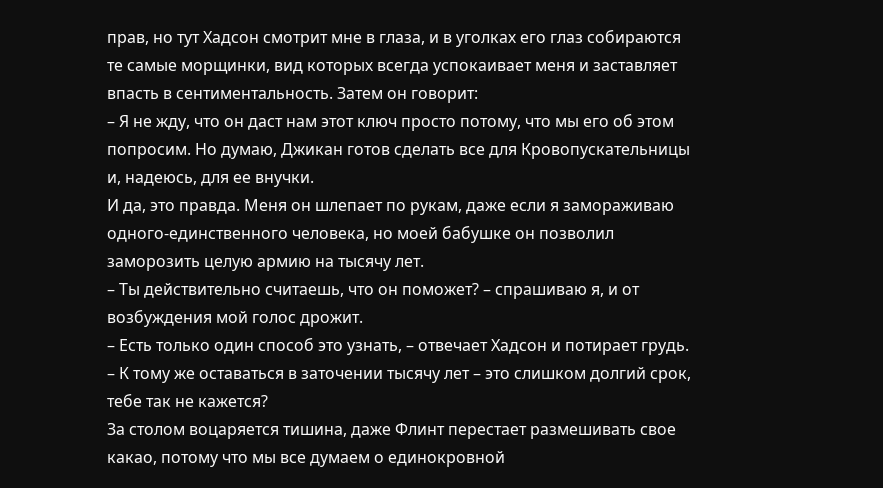прав, но тут Хадсон смотрит мне в глаза, и в уголках его глаз собираются те самые морщинки, вид которых всегда успокаивает меня и заставляет впасть в сентиментальность. Затем он говорит:
– Я не жду, что он даст нам этот ключ просто потому, что мы его об этом попросим. Но думаю, Джикан готов сделать все для Кровопускательницы и, надеюсь, для ее внучки.
И да, это правда. Меня он шлепает по рукам, даже если я замораживаю одного-единственного человека, но моей бабушке он позволил заморозить целую армию на тысячу лет.
– Ты действительно считаешь, что он поможет? – спрашиваю я, и от возбуждения мой голос дрожит.
– Есть только один способ это узнать, – отвечает Хадсон и потирает грудь. – К тому же оставаться в заточении тысячу лет – это слишком долгий срок, тебе так не кажется?
За столом воцаряется тишина, даже Флинт перестает размешивать свое какао, потому что мы все думаем о единокровной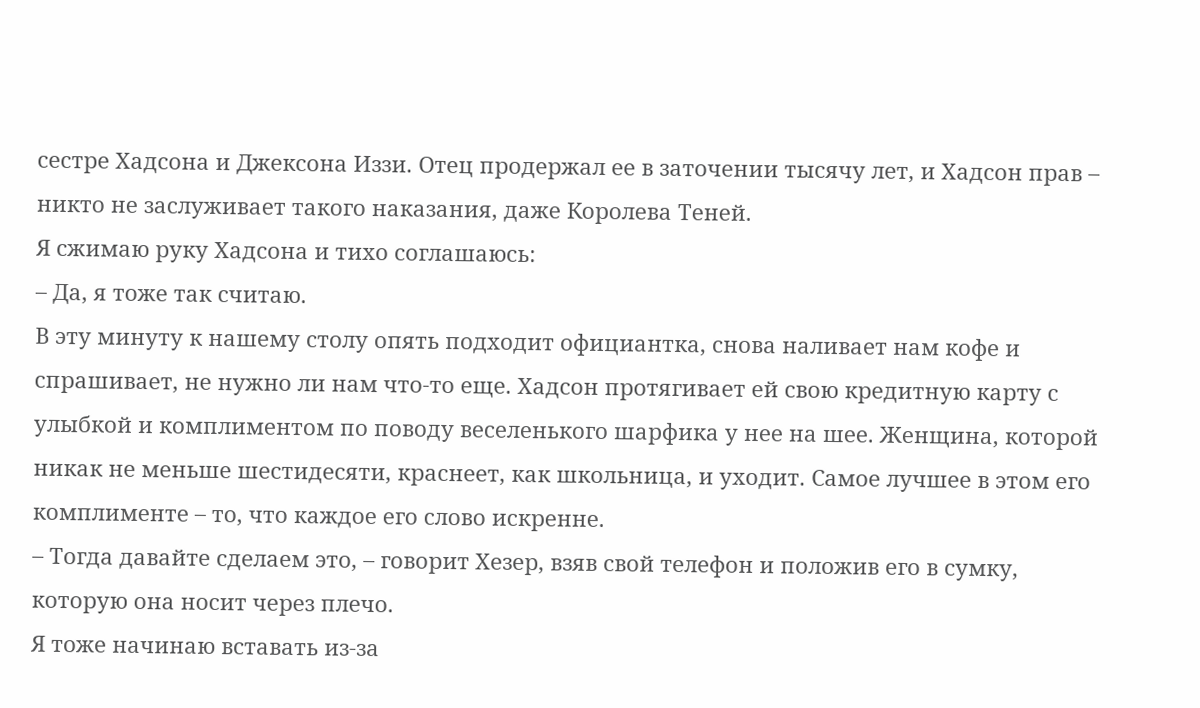сестре Хадсона и Джексона Иззи. Отец продержал ее в заточении тысячу лет, и Хадсон прав – никто не заслуживает такого наказания, даже Королева Теней.
Я сжимаю руку Хадсона и тихо соглашаюсь:
– Да, я тоже так считаю.
В эту минуту к нашему столу опять подходит официантка, снова наливает нам кофе и спрашивает, не нужно ли нам что-то еще. Хадсон протягивает ей свою кредитную карту с улыбкой и комплиментом по поводу веселенького шарфика у нее на шее. Женщина, которой никак не меньше шестидесяти, краснеет, как школьница, и уходит. Самое лучшее в этом его комплименте – то, что каждое его слово искренне.
– Тогда давайте сделаем это, – говорит Хезер, взяв свой телефон и положив его в сумку, которую она носит через плечо.
Я тоже начинаю вставать из-за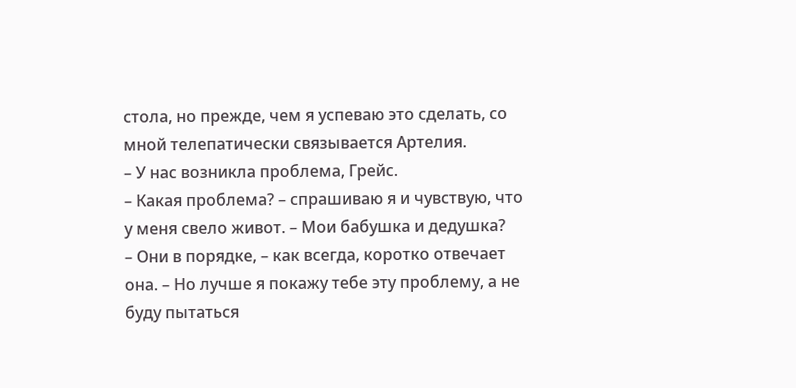стола, но прежде, чем я успеваю это сделать, со мной телепатически связывается Артелия.
– У нас возникла проблема, Грейс.
– Какая проблема? – спрашиваю я и чувствую, что у меня свело живот. – Мои бабушка и дедушка?
– Они в порядке, – как всегда, коротко отвечает она. – Но лучше я покажу тебе эту проблему, а не буду пытаться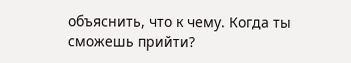объяснить, что к чему. Когда ты сможешь прийти?